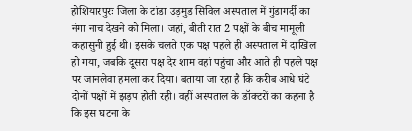होशियारपुरः जिला के टांडा उड़मुड सिविल अस्पताल में गुंडागर्दी का नंगा नाच देखने को मिला। जहां, बीती रात 2 पक्षों के बीच मामूली कहासुनी हुई थी। इसके चलते एक पक्ष पहले ही अस्पताल में दाखिल हो गया, जबकि दूसरा पक्ष देर शाम वहां पहुंचा और आते ही पहले पक्ष पर जानलेवा हमला कर दिया। बताया जा रहा है कि करीब आधे घंटे दोनों पक्षों में झड़प होती रही। वहीं अस्पताल के डॉक्टरों का कहना है कि इस घटना के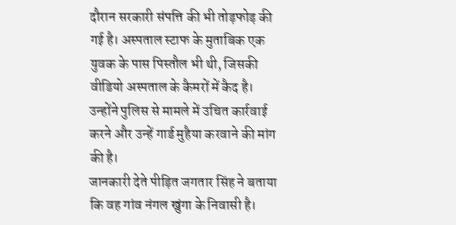दौरान सरकारी संपत्ति की भी तोड़फोड़ की गई है। अस्पताल स्टाफ के मुताबिक एक युवक के पास पिस्तौल भी थी, जिसकी वीडियो अस्पताल के कैमरों में कैद है। उन्होंने पुलिस से मामले में उचित कार्रवाई करने और उन्हें गार्ड मुहैया करवाने की मांग की है।
जानकारी देते पीड़ित जगतार सिंह ने बताया कि वह गांव नंगल खुंगा के निवासी है।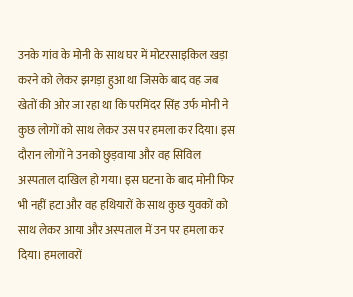उनके गांव के मोनी के साथ घर में मोटरसाइकिल खड़ा करने को लेकर झगड़ा हुआ था जिसके बाद वह जब खेतों की ओर जा रहा था कि परमिंदर सिंह उर्फ मोनी ने कुछ लोगों को साथ लेकर उस पर हमला कर दिया। इस दौरान लोगों ने उनको छुड़वाया और वह सिविल अस्पताल दाखिल हो गया। इस घटना के बाद मोनी फिर भी नहीं हटा और वह हथियारों के साथ कुछ युवकों को साथ लेकर आया और अस्पताल में उन पर हमला कर दिया। हमलावरों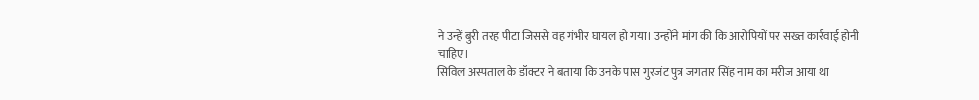ने उन्हें बुरी तरह पीटा जिससे वह गंभीर घायल हो गया। उन्होंने मांग की कि आरोपियों पर सख्त कार्रवाई होनी चाहिए।
सिविल अस्पताल के डॉक्टर ने बताया कि उनके पास गुरजंट पुत्र जगतार सिंह नाम का मरीज आया था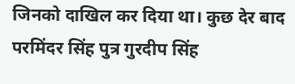जिनको दाखिल कर दिया था। कुछ देर बाद परमिंदर सिंह पुत्र गुरदीप सिंह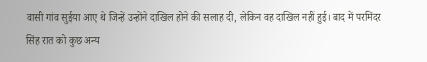वासी गांव सुईया आए थे जिन्हें उन्होंने दाखिल होने की सलाह दी, लेकिन वह दाखिल नहीं हुई। बाद में परमिंदर सिंह रात को कुछ अन्य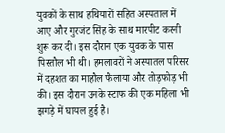युवकों के साथ हथियारों सहित अस्पताल में आए और गुरजंट सिंह के साथ मारपीट करनी शुरू कर दी। इस दौरान एक युवक के पास पिस्तौल भी थी। हमलावरों ने अस्पातल परिसर में दहशत का माहौल फैलाया और तोड़फोड़ भी की। इस दौरान उनके स्टाफ की एक महिला भी झगड़े में घायल हुई है।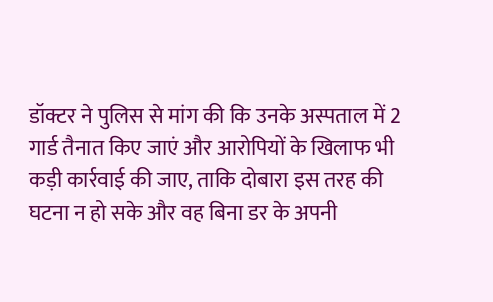डॉक्टर ने पुलिस से मांग की कि उनके अस्पताल में 2 गार्ड तैनात किए जाएं और आरोपियों के खिलाफ भी कड़ी कार्रवाई की जाए, ताकि दोबारा इस तरह की घटना न हो सके और वह बिना डर के अपनी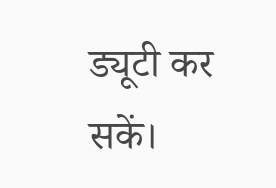ड्यूटी कर सकें।